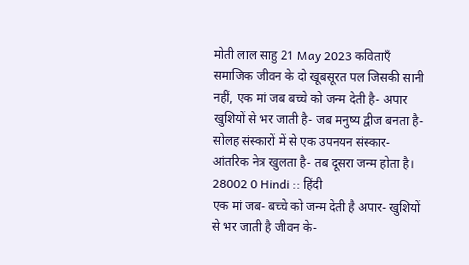मोती लाल साहु 21 May 2023 कविताएँ समाजिक जीवन के दो खूबसूरत पल जिसकी सानी नहीं, एक मां जब बच्चे को जन्म देती है- अपार खुशियों से भर जाती है- जब मनुष्य द्वीज बनता है- सोलह संस्कारों में से एक उपनयन संस्कार- आंतरिक नेत्र खुलता है- तब दूसरा जन्म होता है। 28002 0 Hindi :: हिंदी
एक मां जब- बच्चे को जन्म देती है अपार- खुशियों से भर जाती है जीवन के-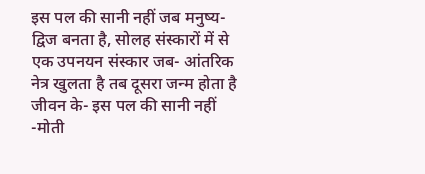इस पल की सानी नहीं जब मनुष्य- द्विज बनता है, सोलह संस्कारों में से एक उपनयन संस्कार जब- आंतरिक नेत्र खुलता है तब दूसरा जन्म होता है जीवन के- इस पल की सानी नहीं -मोती